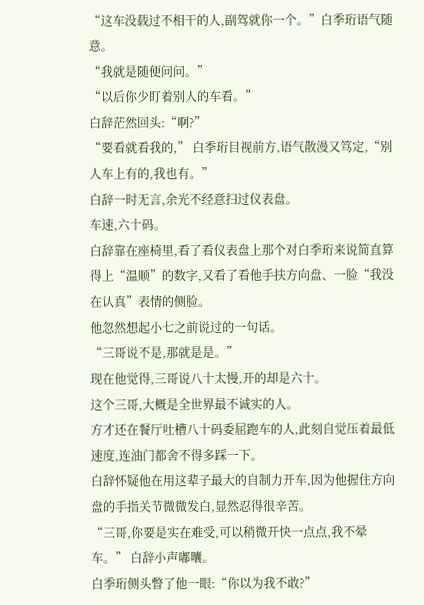“这车没载过不相干的人,副驾就你一个。”白季珩语气随意。
“我就是随便问问。”
“以后你少盯着别人的车看。”
白辞茫然回头:“啊?”
“要看就看我的,” 白季珩目视前方,语气散漫又笃定,“别人车上有的,我也有。”
白辞一时无言,余光不经意扫过仪表盘。
车速,六十码。
白辞靠在座椅里,看了看仪表盘上那个对白季珩来说简直算得上“温顺”的数字,又看了看他手扶方向盘、一脸“我没在认真”表情的侧脸。
他忽然想起小七之前说过的一句话。
“三哥说不是,那就是是。”
现在他觉得,三哥说八十太慢,开的却是六十。
这个三哥,大概是全世界最不诚实的人。
方才还在餐厅吐槽八十码委屈跑车的人,此刻自觉压着最低速度,连油门都舍不得多踩一下。
白辞怀疑他在用这辈子最大的自制力开车,因为他握住方向盘的手指关节微微发白,显然忍得很辛苦。
“三哥,你要是实在难受,可以稍微开快一点点,我不晕车。” 白辞小声嘟囔。
白季珩侧头瞥了他一眼:“你以为我不敢?”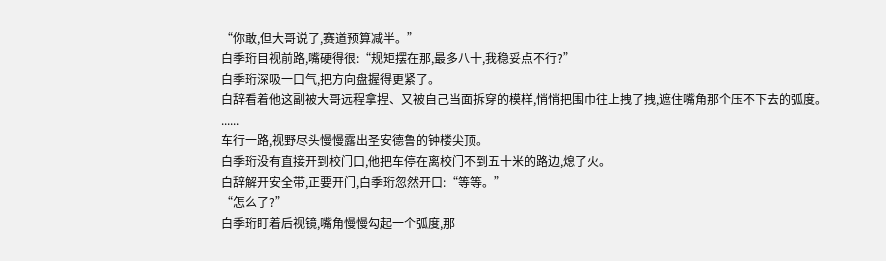“你敢,但大哥说了,赛道预算减半。”
白季珩目视前路,嘴硬得很:“规矩摆在那,最多八十,我稳妥点不行?”
白季珩深吸一口气,把方向盘握得更紧了。
白辞看着他这副被大哥远程拿捏、又被自己当面拆穿的模样,悄悄把围巾往上拽了拽,遮住嘴角那个压不下去的弧度。
......
车行一路,视野尽头慢慢露出圣安德鲁的钟楼尖顶。
白季珩没有直接开到校门口,他把车停在离校门不到五十米的路边,熄了火。
白辞解开安全带,正要开门,白季珩忽然开口:“等等。”
“怎么了?”
白季珩盯着后视镜,嘴角慢慢勾起一个弧度,那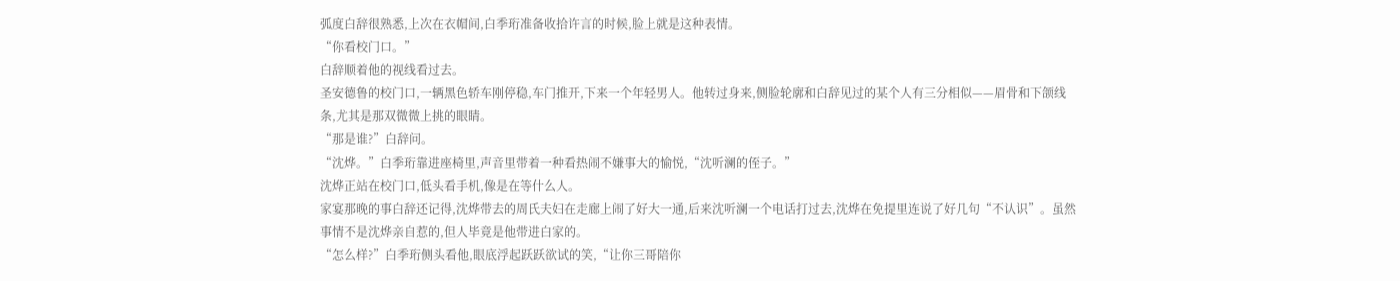弧度白辞很熟悉,上次在衣帽间,白季珩准备收拾许言的时候,脸上就是这种表情。
“你看校门口。”
白辞顺着他的视线看过去。
圣安德鲁的校门口,一辆黑色轿车刚停稳,车门推开,下来一个年轻男人。他转过身来,侧脸轮廓和白辞见过的某个人有三分相似——眉骨和下颌线条,尤其是那双微微上挑的眼睛。
“那是谁?”白辞问。
“沈烨。”白季珩靠进座椅里,声音里带着一种看热闹不嫌事大的愉悦,“沈听澜的侄子。”
沈烨正站在校门口,低头看手机,像是在等什么人。
家宴那晚的事白辞还记得,沈烨带去的周氏夫妇在走廊上闹了好大一通,后来沈听澜一个电话打过去,沈烨在免提里连说了好几句“不认识”。虽然事情不是沈烨亲自惹的,但人毕竟是他带进白家的。
“怎么样?”白季珩侧头看他,眼底浮起跃跃欲试的笑,“让你三哥陪你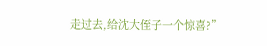走过去,给沈大侄子一个惊喜?”